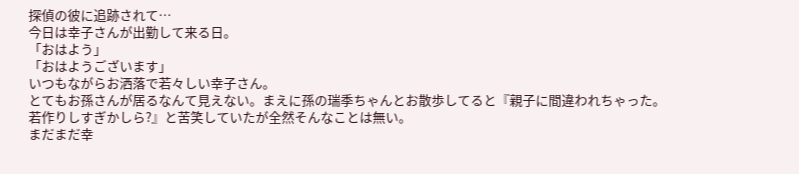探偵の彼に追跡されて…
今日は幸子さんが出勤して来る日。
「おはよう」
「おはようございます」
いつもながらお洒落で若々しい幸子さん。
とてもお孫さんが居るなんて見えない。まえに孫の瑞季ちゃんとお散歩してると『親子に間違われちゃった。若作りしすぎかしら?』と苦笑していたが全然そんなことは無い。
まだまだ幸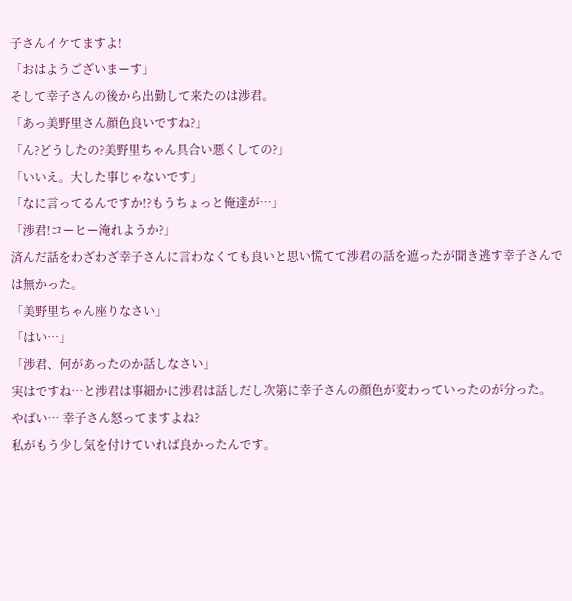子さんイケてますよ!
「おはようございまーす」
そして幸子さんの後から出勤して来たのは渉君。
「あっ美野里さん顔色良いですね?」
「ん?どうしたの?美野里ちゃん具合い悪くしての?」
「いいえ。大した事じゃないです」
「なに言ってるんですか!?もうちょっと俺達が…」
「渉君!コーヒー淹れようか?」
済んだ話をわざわざ幸子さんに言わなくても良いと思い慌てて渉君の話を遮ったが聞き逃す幸子さんでは無かった。
「美野里ちゃん座りなさい」
「はい…」
「渉君、何があったのか話しなさい」
実はですね…と渉君は事細かに渉君は話しだし次第に幸子さんの顔色が変わっていったのが分った。
やばい… 幸子さん怒ってますよね?
私がもう少し気を付けていれば良かったんです。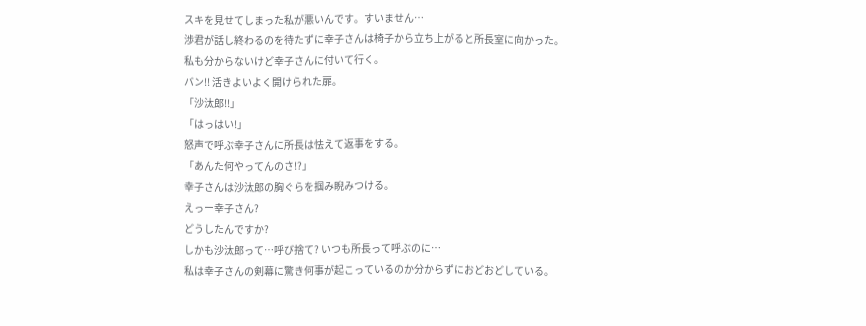スキを見せてしまった私が悪いんです。すいません…
渉君が話し終わるのを待たずに幸子さんは椅子から立ち上がると所長室に向かった。
私も分からないけど幸子さんに付いて行く。
バン!! 活きよいよく開けられた扉。
「沙汰郎!!」
「はっはい!」
怒声で呼ぶ幸子さんに所長は怯えて返事をする。
「あんた何やってんのさ!?」
幸子さんは沙汰郎の胸ぐらを掴み睨みつける。
えっー幸子さん?
どうしたんですか?
しかも沙汰郎って…呼び捨て? いつも所長って呼ぶのに…
私は幸子さんの剣幕に驚き何事が起こっているのか分からずにおどおどしている。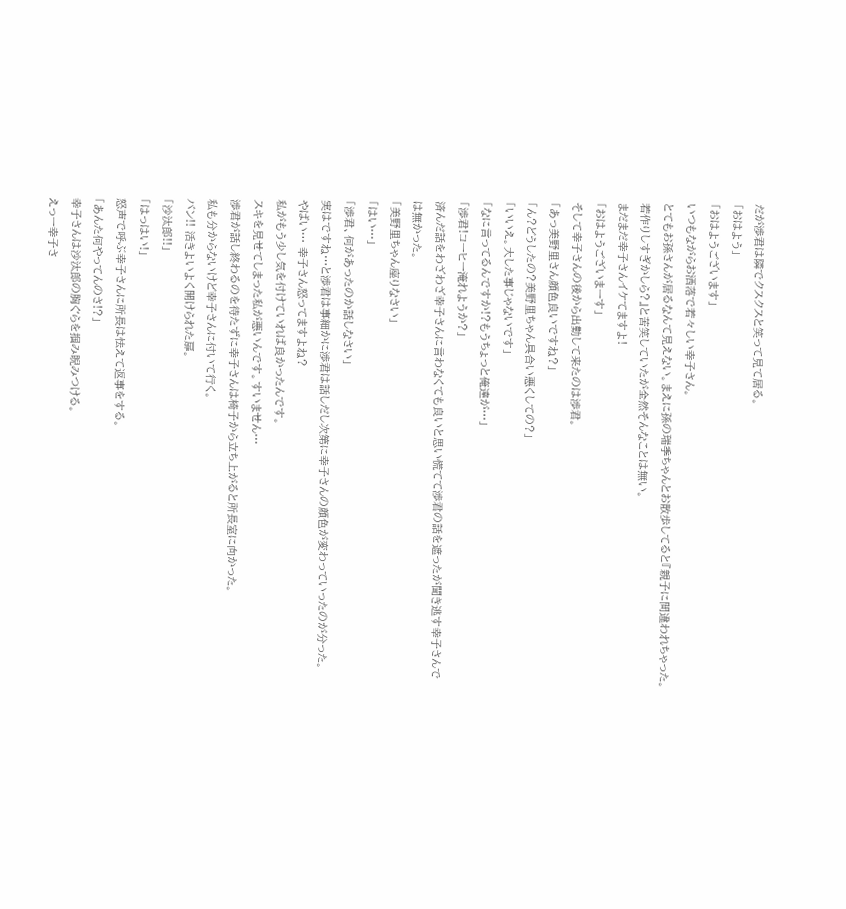だが渉君は隣でクスクスと笑って見て居る。
「おはよう」
「おはようございます」
いつもながらお洒落で若々しい幸子さん。
とてもお孫さんが居るなんて見えない。まえに孫の瑞季ちゃんとお散歩してると『親子に間違われちゃった。若作りしすぎかしら?』と苦笑していたが全然そんなことは無い。
まだまだ幸子さんイケてますよ!
「おはようございまーす」
そして幸子さんの後から出勤して来たのは渉君。
「あっ美野里さん顔色良いですね?」
「ん?どうしたの?美野里ちゃん具合い悪くしての?」
「いいえ。大した事じゃないです」
「なに言ってるんですか!?もうちょっと俺達が…」
「渉君!コーヒー淹れようか?」
済んだ話をわざわざ幸子さんに言わなくても良いと思い慌てて渉君の話を遮ったが聞き逃す幸子さんでは無かった。
「美野里ちゃん座りなさい」
「はい…」
「渉君、何があったのか話しなさい」
実はですね…と渉君は事細かに渉君は話しだし次第に幸子さんの顔色が変わっていったのが分った。
やばい… 幸子さん怒ってますよね?
私がもう少し気を付けていれば良かったんです。
スキを見せてしまった私が悪いんです。すいません…
渉君が話し終わるのを待たずに幸子さんは椅子から立ち上がると所長室に向かった。
私も分からないけど幸子さんに付いて行く。
バン!! 活きよいよく開けられた扉。
「沙汰郎!!」
「はっはい!」
怒声で呼ぶ幸子さんに所長は怯えて返事をする。
「あんた何やってんのさ!?」
幸子さんは沙汰郎の胸ぐらを掴み睨みつける。
えっー幸子さ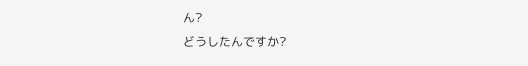ん?
どうしたんですか?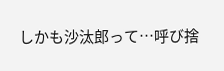しかも沙汰郎って…呼び捨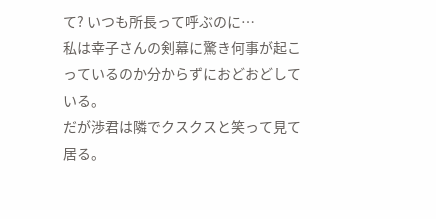て? いつも所長って呼ぶのに…
私は幸子さんの剣幕に驚き何事が起こっているのか分からずにおどおどしている。
だが渉君は隣でクスクスと笑って見て居る。